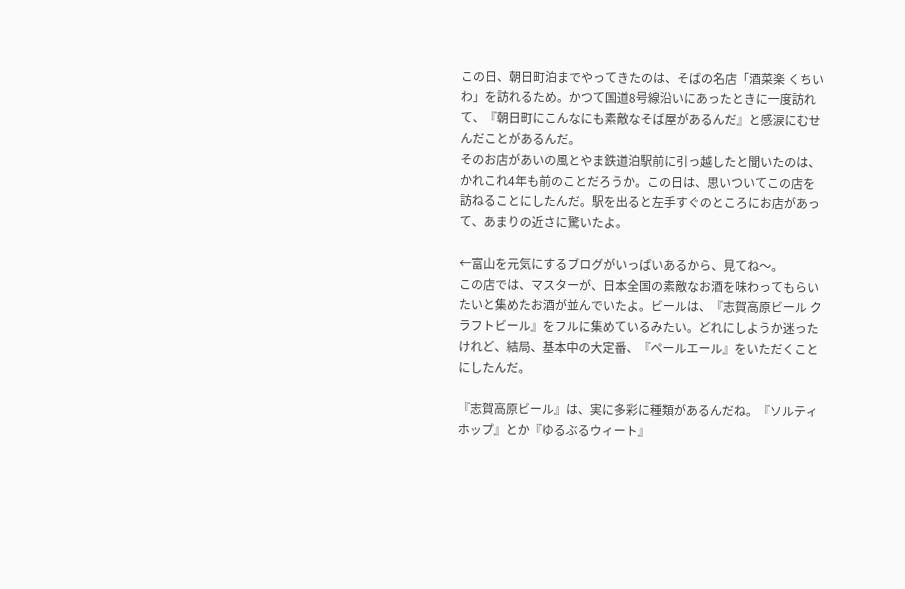この日、朝日町泊までやってきたのは、そばの名店「酒菜楽 くちいわ」を訪れるため。かつて国道8号線沿いにあったときに一度訪れて、『朝日町にこんなにも素敵なそば屋があるんだ』と感涙にむせんだことがあるんだ。
そのお店があいの風とやま鉄道泊駅前に引っ越したと聞いたのは、かれこれ4年も前のことだろうか。この日は、思いついてこの店を訪ねることにしたんだ。駅を出ると左手すぐのところにお店があって、あまりの近さに驚いたよ。

←富山を元気にするブログがいっぱいあるから、見てね〜。
この店では、マスターが、日本全国の素敵なお酒を味わってもらいたいと集めたお酒が並んでいたよ。ビールは、『志賀高原ビール クラフトビール』をフルに集めているみたい。どれにしようか迷ったけれど、結局、基本中の大定番、『ペールエール』をいただくことにしたんだ。

『志賀高原ビール』は、実に多彩に種類があるんだね。『ソルティ ホップ』とか『ゆるぶるウィート』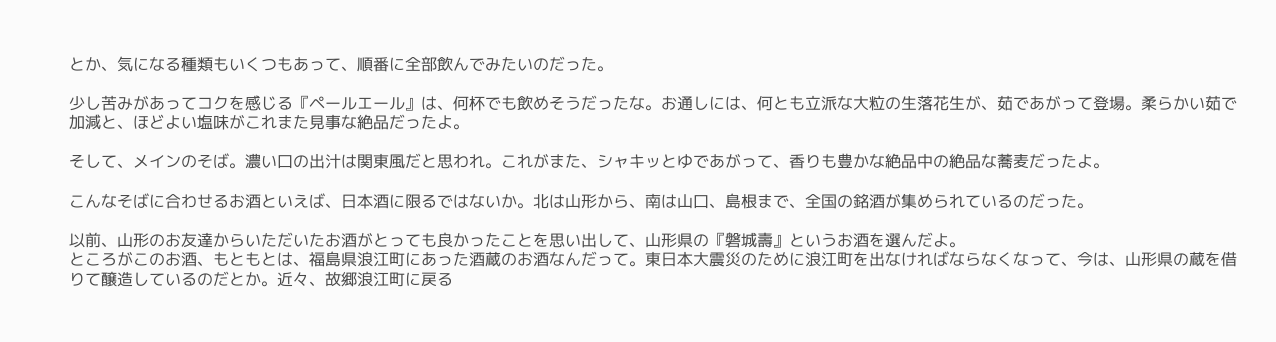とか、気になる種類もいくつもあって、順番に全部飲んでみたいのだった。

少し苦みがあってコクを感じる『ペールエール』は、何杯でも飲めそうだったな。お通しには、何とも立派な大粒の生落花生が、茹であがって登場。柔らかい茹で加減と、ほどよい塩味がこれまた見事な絶品だったよ。

そして、メインのそば。濃い口の出汁は関東風だと思われ。これがまた、シャキッとゆであがって、香りも豊かな絶品中の絶品な蕎麦だったよ。

こんなそばに合わせるお酒といえば、日本酒に限るではないか。北は山形から、南は山口、島根まで、全国の銘酒が集められているのだった。

以前、山形のお友達からいただいたお酒がとっても良かったことを思い出して、山形県の『磐城壽』というお酒を選んだよ。
ところがこのお酒、もともとは、福島県浪江町にあった酒蔵のお酒なんだって。東日本大震災のために浪江町を出なければならなくなって、今は、山形県の蔵を借りて醸造しているのだとか。近々、故郷浪江町に戻る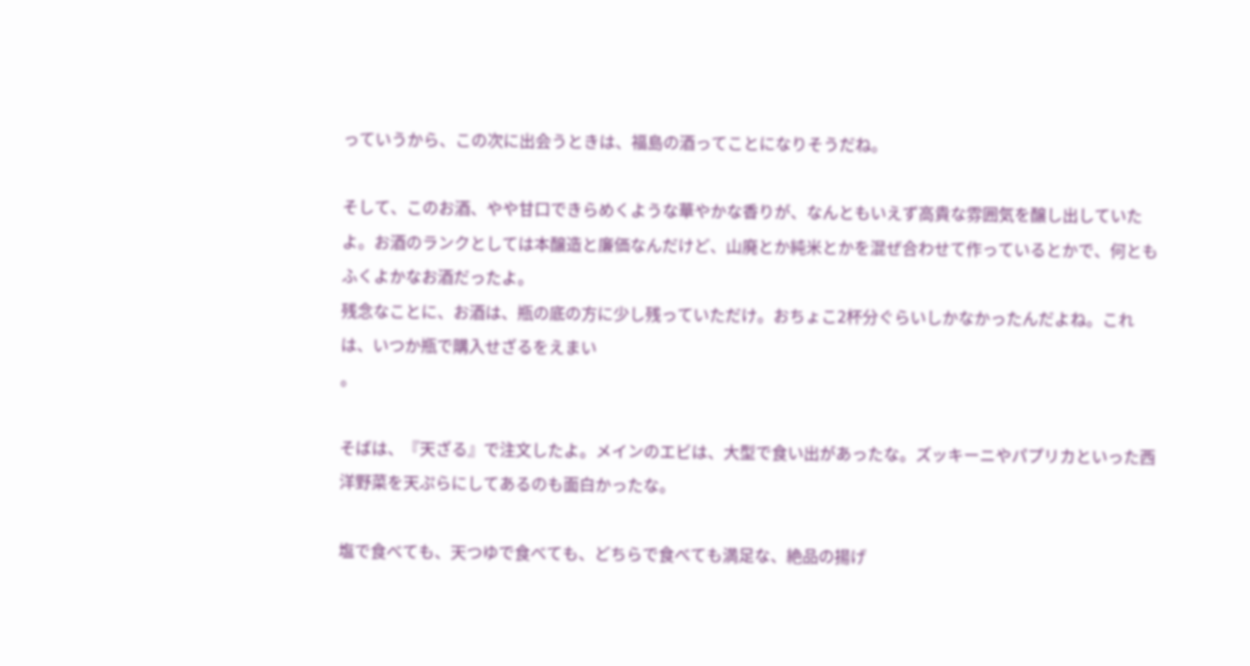っていうから、この次に出会うときは、福島の酒ってことになりそうだね。

そして、このお酒、やや甘口できらめくような華やかな香りが、なんともいえず高貴な雰囲気を醸し出していたよ。お酒のランクとしては本醸造と廉価なんだけど、山廃とか純米とかを混ぜ合わせて作っているとかで、何ともふくよかなお酒だったよ。
残念なことに、お酒は、瓶の底の方に少し残っていただけ。おちょこ2杯分ぐらいしかなかったんだよね。これは、いつか瓶で購入せざるをえまい
。

そばは、『天ざる』で注文したよ。メインのエビは、大型で食い出があったな。ズッキーニやパプリカといった西洋野菜を天ぷらにしてあるのも面白かったな。

塩で食べても、天つゆで食べても、どちらで食べても満足な、絶品の揚げ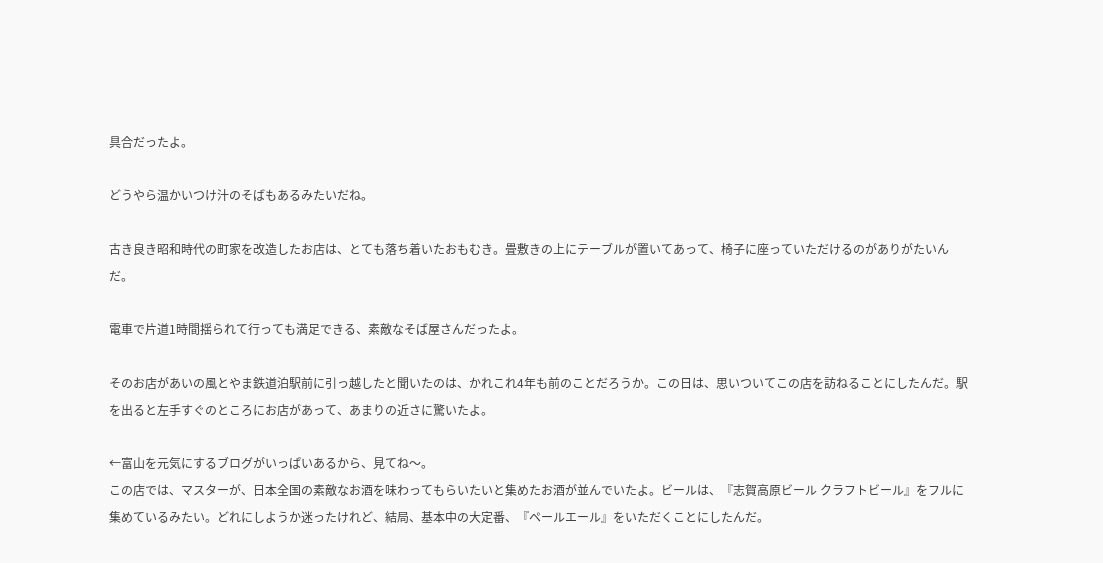具合だったよ。

どうやら温かいつけ汁のそばもあるみたいだね。

古き良き昭和時代の町家を改造したお店は、とても落ち着いたおもむき。畳敷きの上にテーブルが置いてあって、椅子に座っていただけるのがありがたいんだ。

電車で片道1時間揺られて行っても満足できる、素敵なそば屋さんだったよ。

そのお店があいの風とやま鉄道泊駅前に引っ越したと聞いたのは、かれこれ4年も前のことだろうか。この日は、思いついてこの店を訪ねることにしたんだ。駅を出ると左手すぐのところにお店があって、あまりの近さに驚いたよ。

←富山を元気にするブログがいっぱいあるから、見てね〜。
この店では、マスターが、日本全国の素敵なお酒を味わってもらいたいと集めたお酒が並んでいたよ。ビールは、『志賀高原ビール クラフトビール』をフルに集めているみたい。どれにしようか迷ったけれど、結局、基本中の大定番、『ペールエール』をいただくことにしたんだ。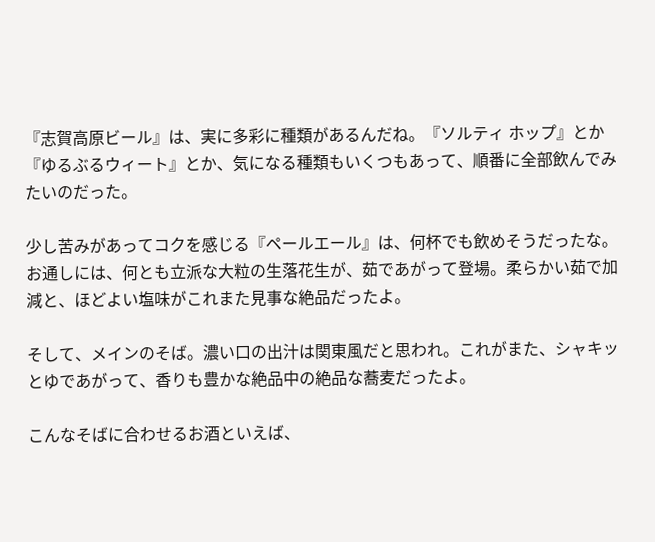『志賀高原ビール』は、実に多彩に種類があるんだね。『ソルティ ホップ』とか『ゆるぶるウィート』とか、気になる種類もいくつもあって、順番に全部飲んでみたいのだった。

少し苦みがあってコクを感じる『ペールエール』は、何杯でも飲めそうだったな。お通しには、何とも立派な大粒の生落花生が、茹であがって登場。柔らかい茹で加減と、ほどよい塩味がこれまた見事な絶品だったよ。

そして、メインのそば。濃い口の出汁は関東風だと思われ。これがまた、シャキッとゆであがって、香りも豊かな絶品中の絶品な蕎麦だったよ。

こんなそばに合わせるお酒といえば、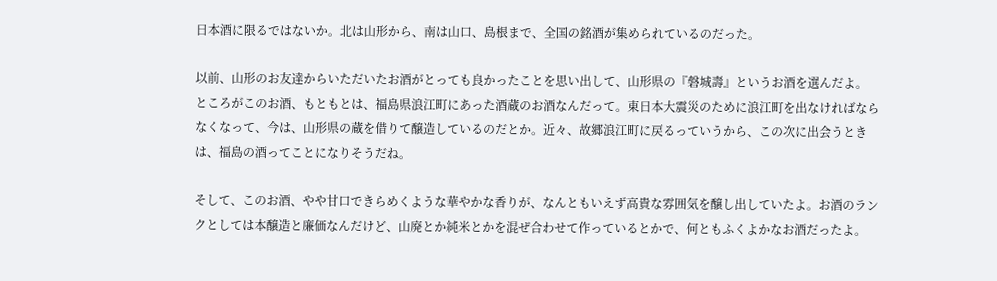日本酒に限るではないか。北は山形から、南は山口、島根まで、全国の銘酒が集められているのだった。

以前、山形のお友達からいただいたお酒がとっても良かったことを思い出して、山形県の『磐城壽』というお酒を選んだよ。
ところがこのお酒、もともとは、福島県浪江町にあった酒蔵のお酒なんだって。東日本大震災のために浪江町を出なければならなくなって、今は、山形県の蔵を借りて醸造しているのだとか。近々、故郷浪江町に戻るっていうから、この次に出会うときは、福島の酒ってことになりそうだね。

そして、このお酒、やや甘口できらめくような華やかな香りが、なんともいえず高貴な雰囲気を醸し出していたよ。お酒のランクとしては本醸造と廉価なんだけど、山廃とか純米とかを混ぜ合わせて作っているとかで、何ともふくよかなお酒だったよ。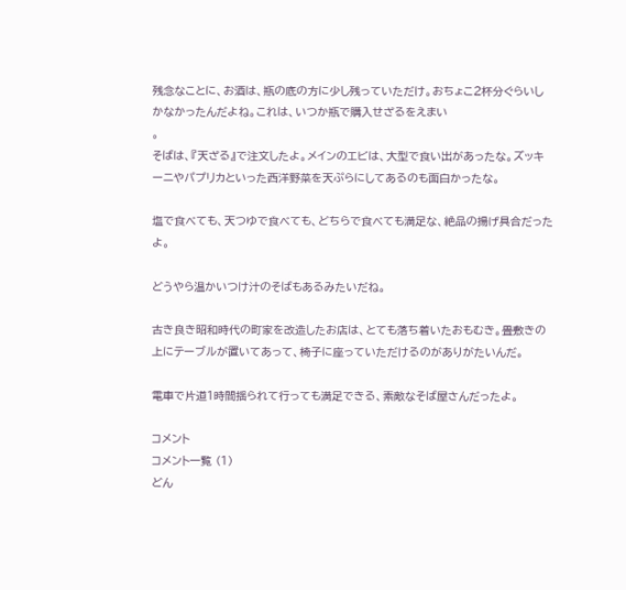残念なことに、お酒は、瓶の底の方に少し残っていただけ。おちょこ2杯分ぐらいしかなかったんだよね。これは、いつか瓶で購入せざるをえまい
。
そばは、『天ざる』で注文したよ。メインのエビは、大型で食い出があったな。ズッキーニやパプリカといった西洋野菜を天ぷらにしてあるのも面白かったな。

塩で食べても、天つゆで食べても、どちらで食べても満足な、絶品の揚げ具合だったよ。

どうやら温かいつけ汁のそばもあるみたいだね。

古き良き昭和時代の町家を改造したお店は、とても落ち着いたおもむき。畳敷きの上にテーブルが置いてあって、椅子に座っていただけるのがありがたいんだ。

電車で片道1時間揺られて行っても満足できる、素敵なそば屋さんだったよ。

コメント
コメント一覧 (1)
どん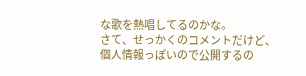な歌を熱唱してるのかな。
さて、せっかくのコメントだけど、
個人情報っぽいので公開するの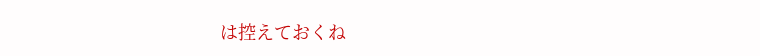は控えておくね